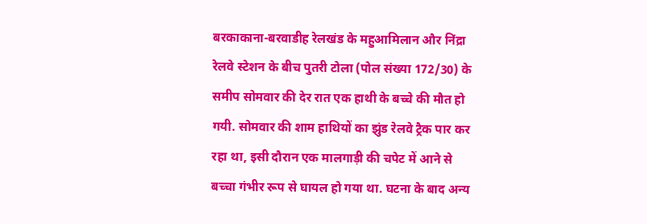बरकाकाना-बरवाडीह रेलखंड के महुआमिलान और निंद्रा रेलवे स्टेशन के बीच पुतरी टोला (पोल संख्या 172/30) के समीप सोमवार की देर रात एक हाथी के बच्चे की मौत हो गयी. सोमवार की शाम हाथियों का झुंड रेलवे ट्रैक पार कर रहा था, इसी दौरान एक मालगाड़ी की चपेट में आने से बच्चा गंभीर रूप से घायल हो गया था. घटना के बाद अन्य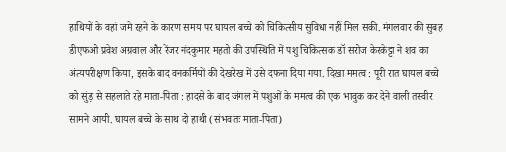हाथियों के वहां जमे रहने के कारण समय पर घायल बच्चे को चिकित्सीय सुविधा नहीं मिल सकी. मंगलवार की सुबह डीएफओ प्रवेश अग्रवाल और रेंजर नंदकुमार महतो की उपस्थिति में पशु चिकित्सक डॉ सरोज केरकेट्टा ने शव का अंत्यपरीक्षण किया, इसके बाद वनकर्मियों की देखरेख में उसे दफना दिया गया. दिखा ममत्व : पूरी रात घायल बच्चे को सुंड़ से सहलाते रहे माता-पिता : हादसे के बाद जंगल में पशुओं के ममत्व की एक भावुक कर देने वाली तस्वीर सामने आयी. घायल बच्चे के साथ दो हाथी (संभवतः माता-पिता)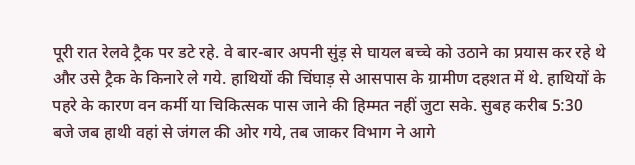पूरी रात रेलवे ट्रैक पर डटे रहे. वे बार-बार अपनी सुंड़ से घायल बच्चे को उठाने का प्रयास कर रहे थे और उसे ट्रैक के किनारे ले गये. हाथियों की चिंघाड़ से आसपास के ग्रामीण दहशत में थे. हाथियों के पहरे के कारण वन कर्मी या चिकित्सक पास जाने की हिम्मत नहीं जुटा सके. सुबह करीब 5:30 बजे जब हाथी वहां से जंगल की ओर गये, तब जाकर विभाग ने आगे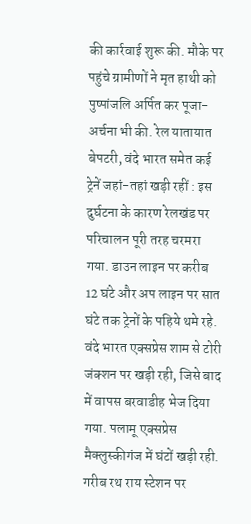की कार्रवाई शुरू की. मौके पर पहुंचे ग्रामीणों ने मृत हाथी को पुष्पांजलि अर्पित कर पूजा-अर्चना भी की. रेल यातायात बेपटरी, वंदे भारत समेत कई ट्रेनें जहां-तहां खड़ी रहीं : इस दुर्घटना के कारण रेलखंड पर परिचालन पूरी तरह चरमरा गया. डाउन लाइन पर करीब 12 घंटे और अप लाइन पर सात घंटे तक ट्रेनों के पहिये थमे रहे. वंदे भारत एक्सप्रेस शाम से टोरी जंक्शन पर खड़ी रही, जिसे बाद में वापस बरवाडीह भेज दिया गया. पलामू एक्सप्रेस मैक्लुस्कीगंज में घंटों खड़ी रही. गरीब रथ राय स्टेशन पर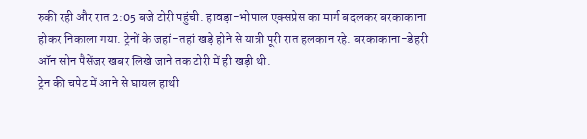रुकी रही और रात 2:05 बजे टोरी पहुंची. हावड़ा-भोपाल एक्सप्रेस का मार्ग बदलकर बरकाकाना होकर निकाला गया. ट्रेनों के जहां-तहां खड़े होने से यात्री पूरी रात हलकान रहे. बरकाकाना-डेहरी ऑन सोन पैसेंजर खबर लिखे जाने तक टोरी में ही खड़ी थी.
ट्रेन की चपेट में आने से घायल हाथी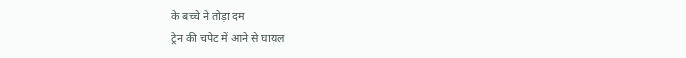के बच्चे ने तोड़ा दम
ट्रेन की चपेट में आने से घायल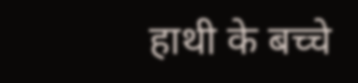हाथी के बच्चे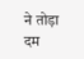ने तोड़ा दम